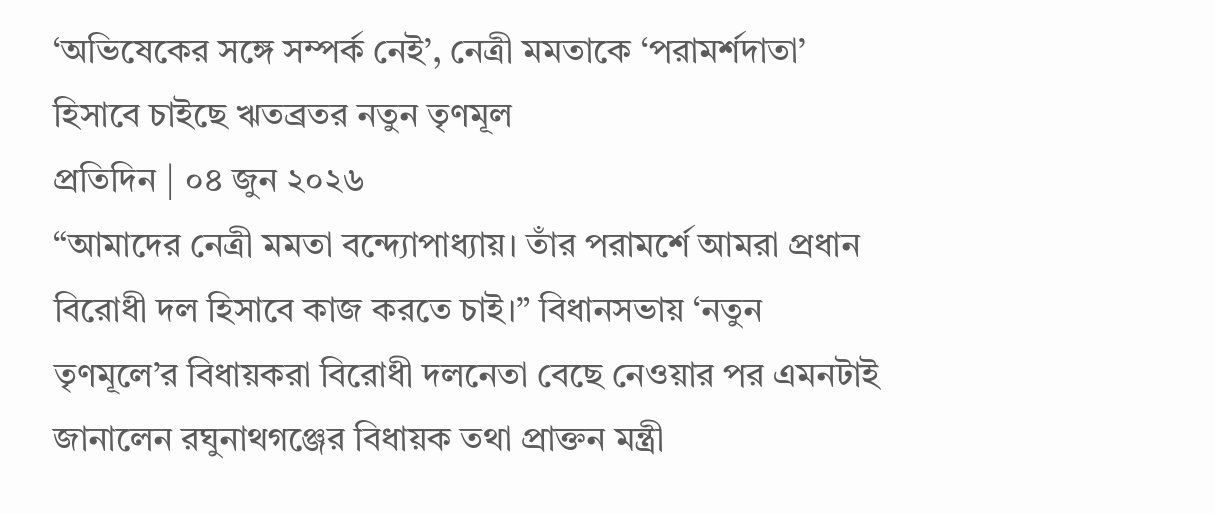‘অভিষেকের সঙ্গে সম্পর্ক নেই’, নেত্রী মমতাকে ‘পরামর্শদাতা’ হিসাবে চাইছে ঋতব্রতর নতুন তৃণমূল
প্রতিদিন | ০৪ জুন ২০২৬
“আমাদের নেত্রী মমতা বন্দ্যোপাধ্যায়। তাঁর পরামর্শে আমরা প্রধান বিরোধী দল হিসাবে কাজ করতে চাই।” বিধানসভায় ‘নতুন তৃণমূলে’র বিধায়করা বিরোধী দলনেতা বেছে নেওয়ার পর এমনটাই জানালেন রঘুনাথগঞ্জের বিধায়ক তথা প্রাক্তন মন্ত্রী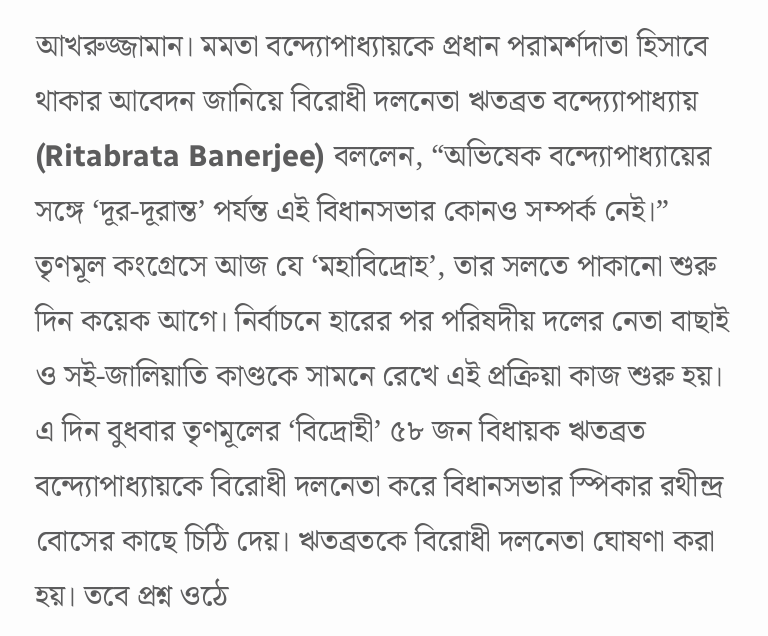আখরুজ্জামান। মমতা বন্দ্যোপাধ্যায়কে প্রধান পরামর্শদাতা হিসাবে থাকার আবেদন জানিয়ে বিরোধী দলনেতা ঋতব্রত বন্দ্য্যোপাধ্যায় (Ritabrata Banerjee) বললেন, “অভিষেক বন্দ্যোপাধ্যায়ের সঙ্গে ‘দূর-দূরান্ত’ পর্যন্ত এই বিধানসভার কোনও সম্পর্ক নেই।”
তৃণমূল কংগ্রেসে আজ যে ‘মহাবিদ্রোহ’, তার সলতে পাকানো শুরু দিন কয়েক আগে। নির্বাচনে হারের পর পরিষদীয় দলের নেতা বাছাই ও সই-জালিয়াতি কাণ্ডকে সামনে রেখে এই প্রক্রিয়া কাজ শুরু হয়। এ দিন বুধবার তৃণমূলের ‘বিদ্রোহী’ ৫৮ জন বিধায়ক ঋতব্রত বন্দ্যোপাধ্যায়কে বিরোধী দলনেতা করে বিধানসভার স্পিকার রথীন্দ্র বোসের কাছে চিঠি দেয়। ঋতব্রতকে বিরোধী দলনেতা ঘোষণা করা হয়। তবে প্রশ্ন ওঠে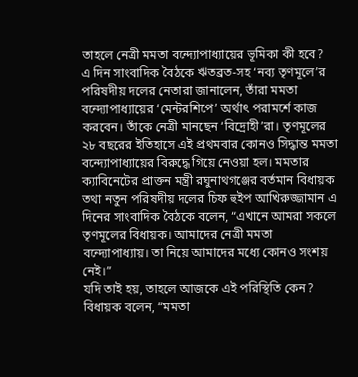তাহলে নেত্রী মমতা বন্দ্যোপাধ্যায়ের ভূমিকা কী হবে?
এ দিন সাংবাদিক বৈঠকে ঋতব্রত-সহ ‘নব্য তৃণমূলে’র পরিষদীয় দলের নেতারা জানালেন, তাঁরা মমতা বন্দ্যোপাধ্যায়ের ‘মেন্টরশিপে’ অর্থাৎ পরামর্শে কাজ করবেন। তাঁকে নেত্রী মানছেন ‘বিদ্রোহী’রা। তৃণমূলের ২৮ বছরের ইতিহাসে এই প্রথমবার কোনও সিদ্ধান্ত মমতা বন্দ্যোপাধ্যায়ের বিরুদ্ধে গিয়ে নেওয়া হল। মমতার ক্যাবিনেটের প্রাক্তন মন্ত্রী রঘুনাথগঞ্জের বর্তমান বিধায়ক তথা নতুন পরিষদীয় দলের চিফ হুইপ আখিরুজ্জামান এ দিনের সাংবাদিক বৈঠকে বলেন, “এখানে আমরা সকলে তৃণমূলের বিধায়ক। আমাদের নেত্রী মমতা বন্দ্যোপাধ্যায়। তা নিয়ে আমাদের মধ্যে কোনও সংশয় নেই।”
যদি তাই হয়, তাহলে আজকে এই পরিস্থিতি কেন? বিধায়ক বলেন, “মমতা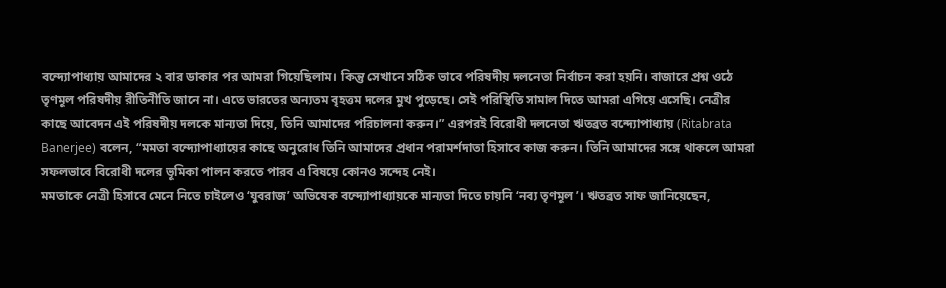বন্দ্যোপাধ্যায় আমাদের ২ বার ডাকার পর আমরা গিয়েছিলাম। কিন্তু সেখানে সঠিক ভাবে পরিষদীয় দলনেতা নির্বাচন করা হয়নি। বাজারে প্রশ্ন ওঠে তৃণমূল পরিষদীয় রীতিনীতি জানে না। এতে ভারতের অন্যতম বৃহত্তম দলের মুখ পুড়েছে। সেই পরিস্থিতি সামাল দিতে আমরা এগিয়ে এসেছি। নেত্রীর কাছে আবেদন এই পরিষদীয় দলকে মান্যতা দিয়ে, তিনি আমাদের পরিচালনা করুন।” এরপরই বিরোধী দলনেতা ঋতব্রত বন্দ্যোপাধ্যায় (Ritabrata Banerjee) বলেন, “মমতা বন্দ্যোপাধ্যায়ের কাছে অনুরোধ তিনি আমাদের প্রধান পরামর্শদাতা হিসাবে কাজ করুন। তিনি আমাদের সঙ্গে থাকলে আমরা সফলভাবে বিরোধী দলের ভূমিকা পালন করতে পারব এ বিষয়ে কোনও সন্দেহ নেই।
মমতাকে নেত্রী হিসাবে মেনে নিতে চাইলেও ‘যুবরাজ’ অভিষেক বন্দ্যোপাধ্যায়কে মান্যতা দিতে চায়নি ‘নব্য তৃণমূল’। ঋতব্রত সাফ জানিয়েছেন,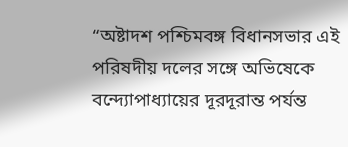“অষ্টাদশ পশ্চিমবঙ্গ বিধানসভার এই পরিষদীয় দলের সঙ্গে অভিষেকে বন্দ্যোপাধ্যায়ের দূরদূরান্ত পর্যন্ত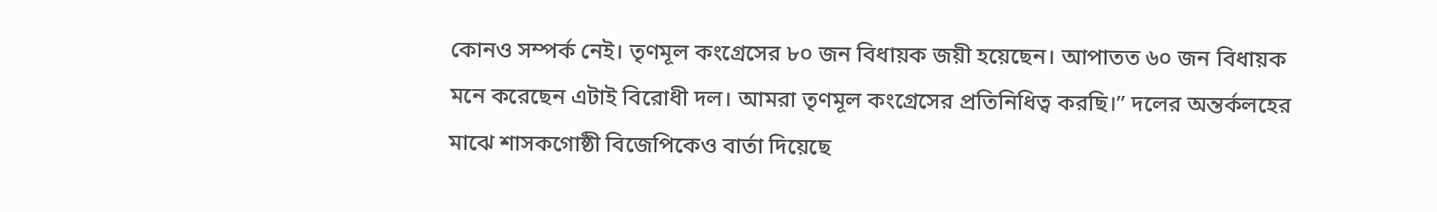কোনও সম্পর্ক নেই। তৃণমূল কংগ্রেসের ৮০ জন বিধায়ক জয়ী হয়েছেন। আপাতত ৬০ জন বিধায়ক মনে করেছেন এটাই বিরোধী দল। আমরা তৃণমূল কংগ্রেসের প্রতিনিধিত্ব করছি।” দলের অন্তর্কলহের মাঝে শাসকগোষ্ঠী বিজেপিকেও বার্তা দিয়েছে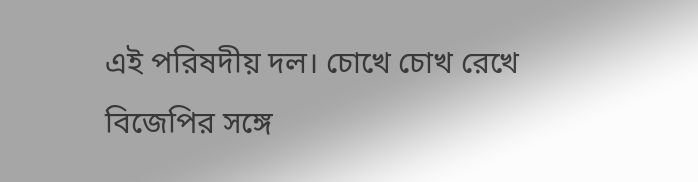এই পরিষদীয় দল। চোখে চোখ রেখে বিজেপির সঙ্গে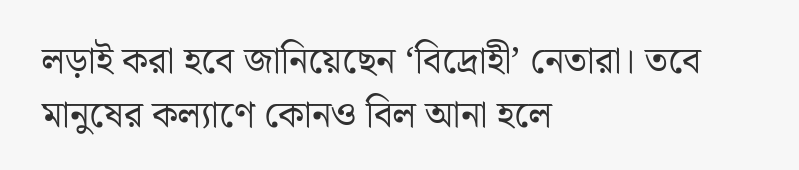লড়াই করা হবে জানিয়েছেন ‘বিদ্রোহী’ নেতারা। তবে মানুষের কল্যাণে কোনও বিল আনা হলে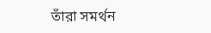তাঁরা সমর্থন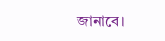জানাবে।